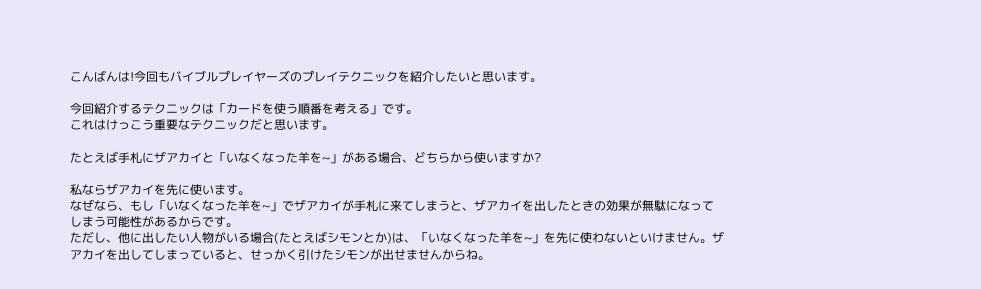こんばんは!今回もバイブルプレイヤーズのプレイテクニックを紹介したいと思います。

今回紹介するテクニックは「カードを使う順番を考える」です。
これはけっこう重要なテクニックだと思います。

たとえば手札にザアカイと「いなくなった羊を~」がある場合、どちらから使いますか?

私ならザアカイを先に使います。
なぜなら、もし「いなくなった羊を~」でザアカイが手札に来てしまうと、ザアカイを出したときの効果が無駄になってしまう可能性があるからです。
ただし、他に出したい人物がいる場合(たとえばシモンとか)は、「いなくなった羊を~」を先に使わないといけません。ザアカイを出してしまっていると、せっかく引けたシモンが出せませんからね。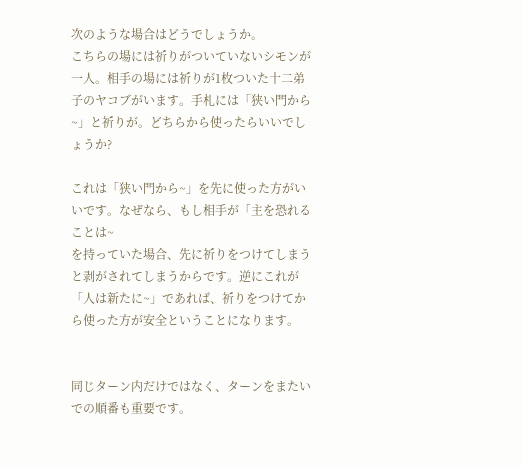次のような場合はどうでしょうか。
こちらの場には祈りがついていないシモンが一人。相手の場には祈りが1枚ついた十二弟子のヤコブがいます。手札には「狭い門から~」と祈りが。どちらから使ったらいいでしょうか?

これは「狭い門から~」を先に使った方がいいです。なぜなら、もし相手が「主を恐れることは~
を持っていた場合、先に祈りをつけてしまうと剥がされてしまうからです。逆にこれが「人は新たに~」であれば、祈りをつけてから使った方が安全ということになります。


同じターン内だけではなく、ターンをまたいでの順番も重要です。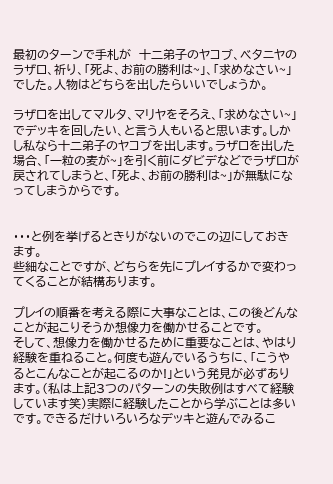最初のターンで手札が  十二弟子のヤコブ、ベタニヤのラザロ、祈り、「死よ、お前の勝利は~」、「求めなさい~」  でした。人物はどちらを出したらいいでしょうか。

ラザロを出してマルタ、マリヤをそろえ、「求めなさい~」でデッキを回したい、と言う人もいると思います。しかし私なら十二弟子のヤコブを出します。ラザロを出した場合、「一粒の麦が~」を引く前にダビデなどでラザロが戻されてしまうと、「死よ、お前の勝利は~」が無駄になってしまうからです。


・・・と例を挙げるときりがないのでこの辺にしておきます。
些細なことですが、どちらを先にプレイするかで変わってくることが結構あります。

プレイの順番を考える際に大事なことは、この後どんなことが起こりそうか想像力を働かせることです。
そして、想像力を働かせるために重要なことは、やはり経験を重ねること。何度も遊んでいるうちに、「こうやるとこんなことが起こるのか!」という発見が必ずあります。(私は上記3つのパターンの失敗例はすべて経験しています笑)実際に経験したことから学ぶことは多いです。できるだけいろいろなデッキと遊んでみるこ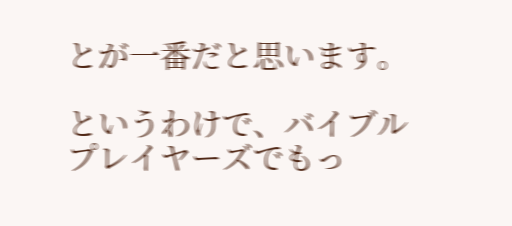とが一番だと思います。

というわけで、バイブルプレイヤーズでもっ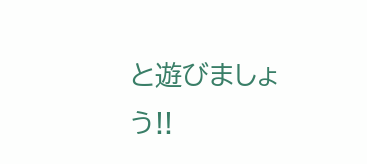と遊びましょう!!